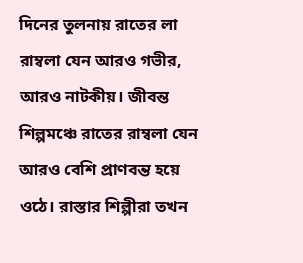দিনের তুলনায় রাতের লা রাম্বলা যেন আরও গভীর, আরও নাটকীয়। জীবন্ত শিল্পমঞ্চে রাতের রাম্বলা যেন আরও বেশি প্রাণবন্ত হয়ে ওঠে। রাস্তার শিল্পীরা তখন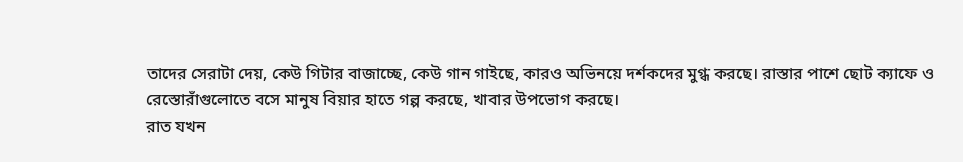তাদের সেরাটা দেয়, কেউ গিটার বাজাচ্ছে, কেউ গান গাইছে, কারও অভিনয়ে দর্শকদের মুগ্ধ করছে। রাস্তার পাশে ছোট ক্যাফে ও রেস্তোরাঁগুলোতে বসে মানুষ বিয়ার হাতে গল্প করছে, খাবার উপভোগ করছে।
রাত যখন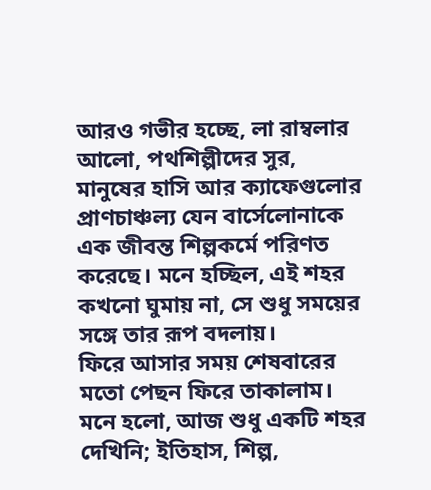আরও গভীর হচ্ছে, লা রাম্বলার আলো, পথশিল্পীদের সুর, মানুষের হাসি আর ক্যাফেগুলোর প্রাণচাঞ্চল্য যেন বার্সেলোনাকে এক জীবন্ত শিল্পকর্মে পরিণত করেছে। মনে হচ্ছিল, এই শহর কখনো ঘুমায় না, সে শুধু সময়ের সঙ্গে তার রূপ বদলায়।
ফিরে আসার সময় শেষবারের মতো পেছন ফিরে তাকালাম। মনে হলো, আজ শুধু একটি শহর দেখিনি; ইতিহাস, শিল্প,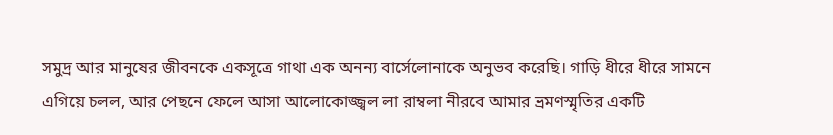সমুদ্র আর মানুষের জীবনকে একসূত্রে গাথা এক অনন্য বার্সেলোনাকে অনুভব করেছি। গাড়ি ধীরে ধীরে সামনে এগিয়ে চলল, আর পেছনে ফেলে আসা আলোকোজ্জ্বল লা রাম্বলা নীরবে আমার ভ্রমণস্মৃতির একটি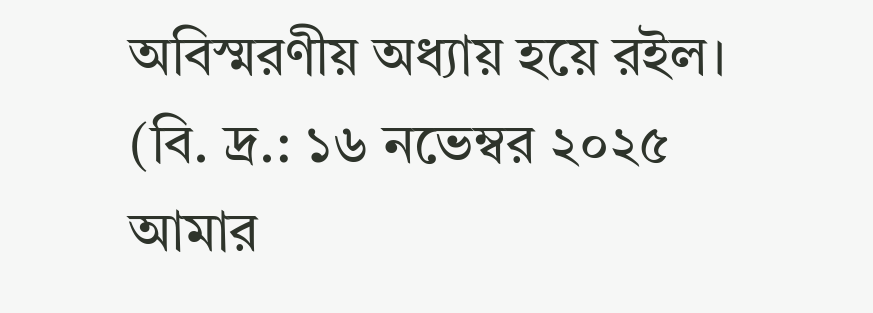অবিস্মরণীয় অধ্যায় হয়ে রইল।
(বি. দ্র.: ১৬ নভেম্বর ২০২৫ আমার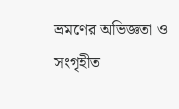ভ্রমণের অভিজ্ঞতা ও সংগৃহীত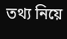তথ্য নিয়ে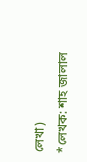লেখা)
*লেখক: শাহ জালাল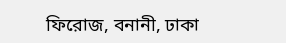ফিরোজ, বনানী, ঢাকা